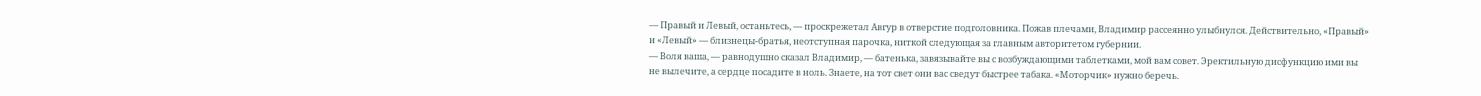— Правый и Левый, останьтесь, — проскрежетал Авгур в отверстие подголовника. Пожав плечами, Владимир рассеянно улыбнулся. Действительно, «Правый» и «Левый» — близнецы-братья, неотступная парочка, ниткой следующая за главным авторитетом губернии.
— Воля ваша, — равнодушно сказал Владимир, — батенька, завязывайте вы с возбуждающими таблетками, мой вам совет. Эректильную дисфункцию ими вы не вылечите, а сердце посадите в ноль. Знаете, на тот свет они вас сведут быстрее табака. «Моторчик» нужно беречь.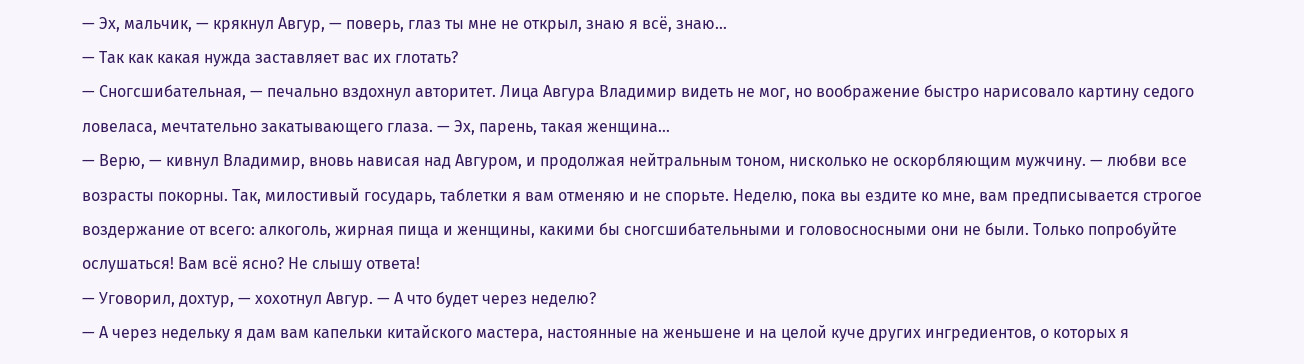— Эх, мальчик, — крякнул Авгур, — поверь, глаз ты мне не открыл, знаю я всё, знаю…
— Так как какая нужда заставляет вас их глотать?
— Сногсшибательная, — печально вздохнул авторитет. Лица Авгура Владимир видеть не мог, но воображение быстро нарисовало картину седого ловеласа, мечтательно закатывающего глаза. — Эх, парень, такая женщина…
— Верю, — кивнул Владимир, вновь нависая над Авгуром, и продолжая нейтральным тоном, нисколько не оскорбляющим мужчину. — любви все возрасты покорны. Так, милостивый государь, таблетки я вам отменяю и не спорьте. Неделю, пока вы ездите ко мне, вам предписывается строгое воздержание от всего: алкоголь, жирная пища и женщины, какими бы сногсшибательными и головосносными они не были. Только попробуйте ослушаться! Вам всё ясно? Не слышу ответа!
— Уговорил, дохтур, — хохотнул Авгур. — А что будет через неделю?
— А через недельку я дам вам капельки китайского мастера, настоянные на женьшене и на целой куче других ингредиентов, о которых я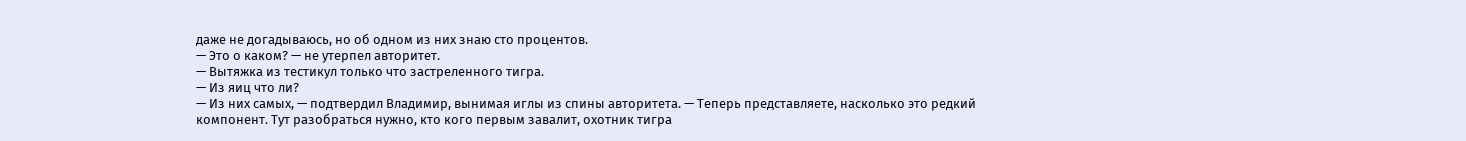даже не догадываюсь, но об одном из них знаю сто процентов.
— Это о каком? — не утерпел авторитет.
— Вытяжка из тестикул только что застреленного тигра.
— Из яиц что ли?
— Из них самых, — подтвердил Владимир, вынимая иглы из спины авторитета. — Теперь представляете, насколько это редкий компонент. Тут разобраться нужно, кто кого первым завалит, охотник тигра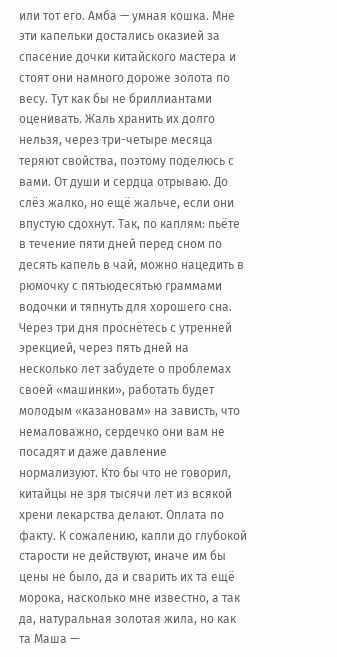или тот его. Амба — умная кошка. Мне эти капельки достались оказией за спасение дочки китайского мастера и стоят они намного дороже золота по весу. Тут как бы не бриллиантами оценивать. Жаль хранить их долго нельзя, через три-четыре месяца теряют свойства, поэтому поделюсь с вами. От души и сердца отрываю. До слёз жалко, но ещё жальче, если они впустую сдохнут. Так, по каплям: пьёте в течение пяти дней перед сном по десять капель в чай, можно нацедить в рюмочку с пятьюдесятью граммами водочки и тяпнуть для хорошего сна. Через три дня проснётесь с утренней эрекцией, через пять дней на несколько лет забудете о проблемах своей «машинки», работать будет молодым «казановам» на зависть, что немаловажно, сердечко они вам не посадят и даже давление нормализуют. Кто бы что не говорил, китайцы не зря тысячи лет из всякой хрени лекарства делают. Оплата по факту. К сожалению, капли до глубокой старости не действуют, иначе им бы цены не было, да и сварить их та ещё морока, насколько мне известно, а так да, натуральная золотая жила, но как та Маша —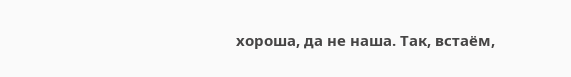хороша, да не наша. Так, встаём,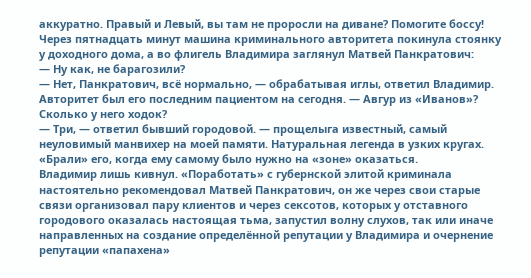аккуратно. Правый и Левый, вы там не проросли на диване? Помогите боссу!
Через пятнадцать минут машина криминального авторитета покинула стоянку у доходного дома, а во флигель Владимира заглянул Матвей Панкратович:
— Ну как, не барагозили?
— Нет, Панкратович, всё нормально, — обрабатывая иглы, ответил Владимир. Авторитет был его последним пациентом на сегодня. — Авгур из «Иванов»? Сколько у него ходок?
— Три, — ответил бывший городовой. — прощелыга известный, самый неуловимый манвихер на моей памяти. Натуральная легенда в узких кругах. «Брали» его, когда ему самому было нужно на «зоне» оказаться.
Владимир лишь кивнул. «Поработать» с губернской элитой криминала настоятельно рекомендовал Матвей Панкратович, он же через свои старые связи организовал пару клиентов и через сексотов, которых у отставного городового оказалась настоящая тьма, запустил волну слухов, так или иначе направленных на создание определённой репутации у Владимира и очернение репутации «папахена»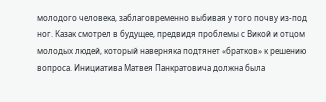молодого человека, заблаговременно выбивая у того почву из-под ног. Казак смотрел в будущее, предвидя проблемы с Викой и отцом молодых людей, который наверняка подтянет «братков» к решению вопроса. Инициатива Матвея Панкратовича должна была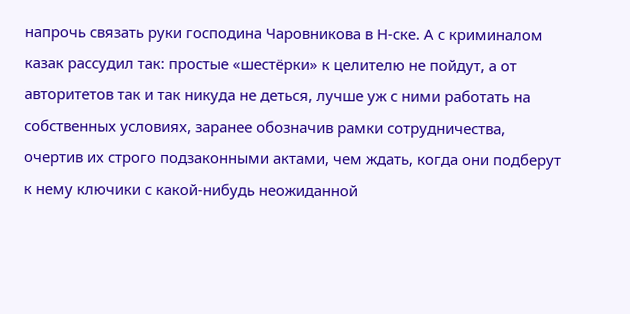напрочь связать руки господина Чаровникова в Н-ске. А с криминалом казак рассудил так: простые «шестёрки» к целителю не пойдут, а от авторитетов так и так никуда не деться, лучше уж с ними работать на собственных условиях, заранее обозначив рамки сотрудничества, очертив их строго подзаконными актами, чем ждать, когда они подберут к нему ключики с какой-нибудь неожиданной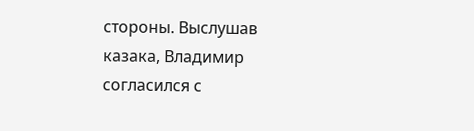стороны. Выслушав казака, Владимир согласился с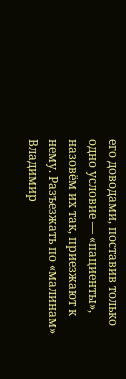его доводами, поставив только одно условие — «пациенты», назовём их так, приезжают к нему. Разъезжать по «малинам» Владимир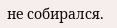не собирался.